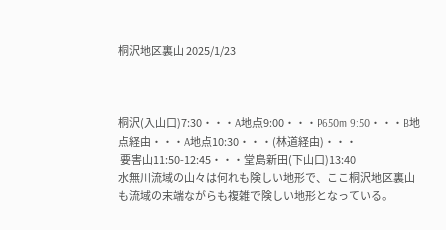桐沢地区裏山 2025/1/23



桐沢(入山口)7:30・・・A地点9:00・・・P650m 9:50・・・B地点経由・・・A地点10:30・・・(林道経由)・・・
 要害山11:50-12:45・・・堂島新田(下山口)13:40
水無川流域の山々は何れも険しい地形で、ここ桐沢地区裏山も流域の末端ながらも複雑で険しい地形となっている。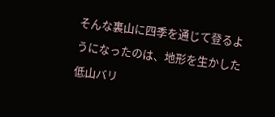そんな裏山に四季を通じて登るようになったのは、地形を生かした低山バリ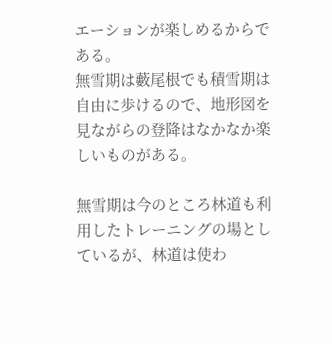エーションが楽しめるからである。
無雪期は藪尾根でも積雪期は自由に歩けるので、地形図を見ながらの登降はなかなか楽しいものがある。

無雪期は今のところ林道も利用したトレーニングの場としているが、林道は使わ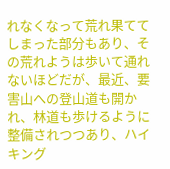れなくなって荒れ果ててしまった部分もあり、その荒れようは歩いて通れないほどだが、最近、要害山への登山道も開かれ、林道も歩けるように整備されつつあり、ハイキング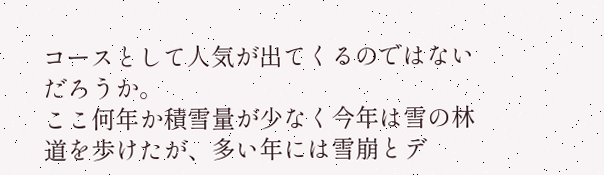コースとして人気が出てくるのではないだろうか。
ここ何年か積雪量が少なく今年は雪の林道を歩けたが、多い年には雪崩とデ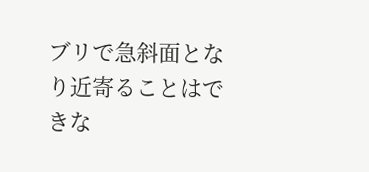ブリで急斜面となり近寄ることはできな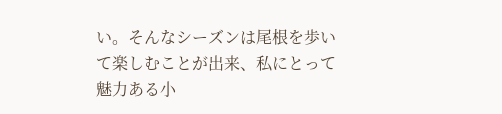い。そんなシーズンは尾根を歩いて楽しむことが出来、私にとって魅力ある小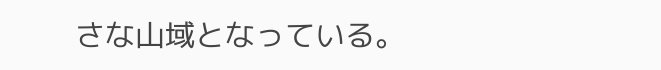さな山域となっている。